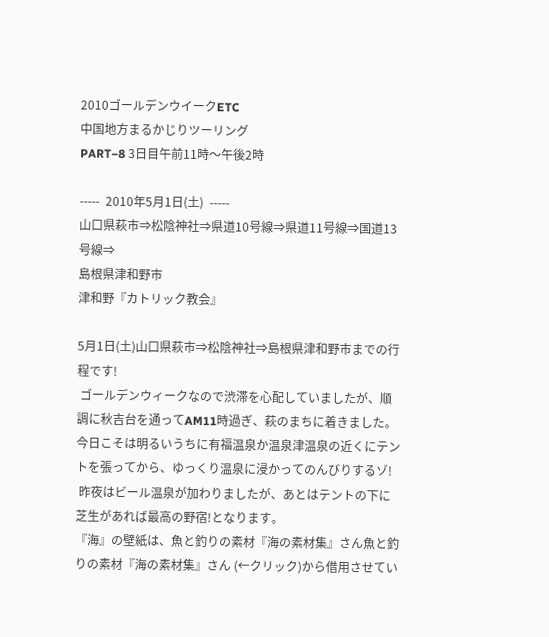2010ゴールデンウイークETC
中国地方まるかじりツーリング
PART−8 3日目午前11時〜午後2時

-----  2010年5月1日(土)  -----
山口県萩市⇒松陰神社⇒県道10号線⇒県道11号線⇒国道13号線⇒
島根県津和野市
津和野『カトリック教会』

5月1日(土)山口県萩市⇒松陰神社⇒島根県津和野市までの行程です!
 ゴールデンウィークなので渋滞を心配していましたが、順調に秋吉台を通ってAM11時過ぎ、萩のまちに着きました。今日こそは明るいうちに有福温泉か温泉津温泉の近くにテントを張ってから、ゆっくり温泉に浸かってのんびりするゾ!
 昨夜はビール温泉が加わりましたが、あとはテントの下に芝生があれば最高の野宿!となります。
『海』の壁紙は、魚と釣りの素材『海の素材集』さん魚と釣りの素材『海の素材集』さん (←クリック)から借用させてい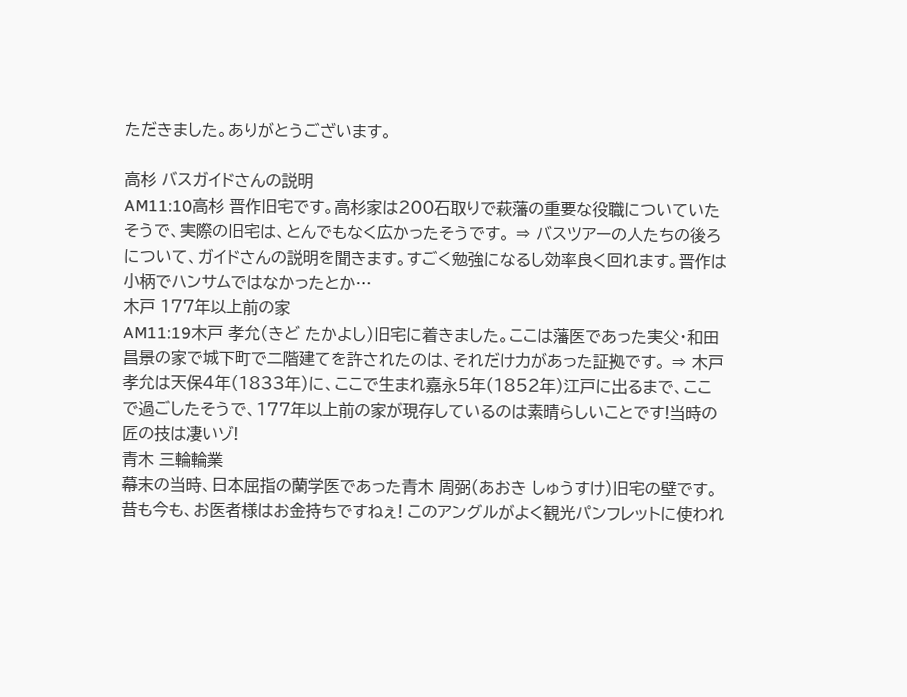ただきました。ありがとうございます。

高杉 バスガイドさんの説明
AM11:10高杉 晋作旧宅です。高杉家は200石取りで萩藩の重要な役職についていたそうで、実際の旧宅は、とんでもなく広かったそうです。 ⇒ バスツアーの人たちの後ろについて、ガイドさんの説明を聞きます。すごく勉強になるし効率良く回れます。晋作は小柄でハンサムではなかったとか…
木戸 177年以上前の家
AM11:19木戸 孝允(きど たかよし)旧宅に着きました。ここは藩医であった実父・和田 昌景の家で城下町で二階建てを許されたのは、それだけ力があった証拠です。 ⇒ 木戸 孝允は天保4年(1833年)に、ここで生まれ嘉永5年(1852年)江戸に出るまで、ここで過ごしたそうで、177年以上前の家が現存しているのは素晴らしいことです!当時の匠の技は凄いゾ!
青木 三輪輪業
幕末の当時、日本屈指の蘭学医であった青木 周弼(あおき しゅうすけ)旧宅の壁です。昔も今も、お医者様はお金持ちですねぇ! このアングルがよく観光パンフレットに使われ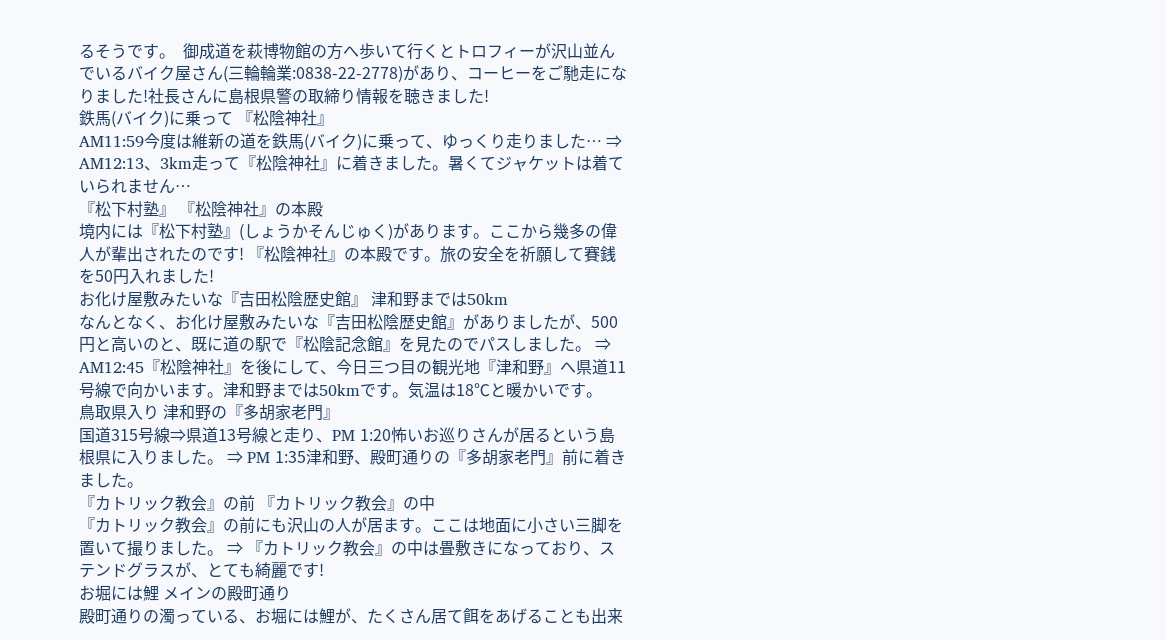るそうです。  御成道を萩博物館の方へ歩いて行くとトロフィーが沢山並んでいるバイク屋さん(三輪輪業:0838-22-2778)があり、コーヒーをご馳走になりました!社長さんに島根県警の取締り情報を聴きました!
鉄馬(バイク)に乗って 『松陰神社』
AM11:59今度は維新の道を鉄馬(バイク)に乗って、ゆっくり走りました… ⇒ AM12:13、3km走って『松陰神社』に着きました。暑くてジャケットは着ていられません…
『松下村塾』 『松陰神社』の本殿
境内には『松下村塾』(しょうかそんじゅく)があります。ここから幾多の偉人が輩出されたのです! 『松陰神社』の本殿です。旅の安全を祈願して賽銭を50円入れました!
お化け屋敷みたいな『吉田松陰歴史館』 津和野までは50km
なんとなく、お化け屋敷みたいな『吉田松陰歴史館』がありましたが、500円と高いのと、既に道の駅で『松陰記念館』を見たのでパスしました。 ⇒ AM12:45『松陰神社』を後にして、今日三つ目の観光地『津和野』へ県道11号線で向かいます。津和野までは50kmです。気温は18℃と暖かいです。
鳥取県入り 津和野の『多胡家老門』
国道315号線⇒県道13号線と走り、PM 1:20怖いお巡りさんが居るという島根県に入りました。 ⇒ PM 1:35津和野、殿町通りの『多胡家老門』前に着きました。
『カトリック教会』の前 『カトリック教会』の中
『カトリック教会』の前にも沢山の人が居ます。ここは地面に小さい三脚を置いて撮りました。 ⇒ 『カトリック教会』の中は畳敷きになっており、ステンドグラスが、とても綺麗です!
お堀には鯉 メインの殿町通り
殿町通りの濁っている、お堀には鯉が、たくさん居て餌をあげることも出来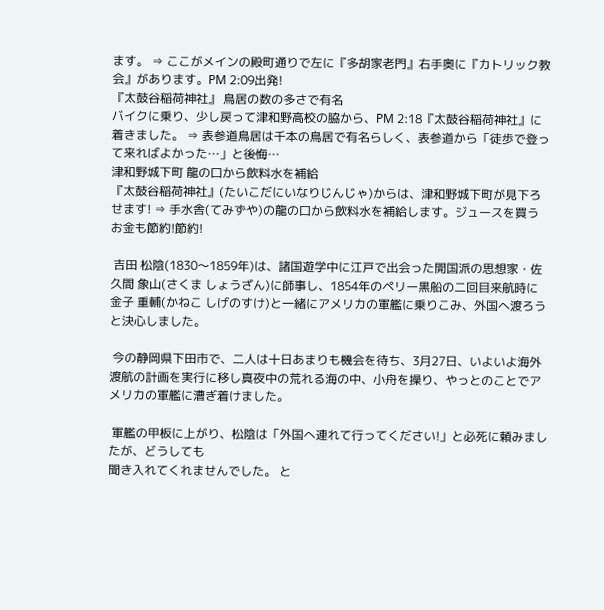ます。 ⇒ ここがメインの殿町通りで左に『多胡家老門』右手奥に『カトリック教会』があります。PM 2:09出発!
『太鼓谷稲荷神社』 鳥居の数の多さで有名
バイクに乗り、少し戻って津和野高校の脇から、PM 2:18『太鼓谷稲荷神社』に着きました。 ⇒ 表参道鳥居は千本の鳥居で有名らしく、表参道から「徒歩で登って来ればよかった…」と後悔…
津和野城下町 龍の口から飲料水を補給
『太鼓谷稲荷神社』(たいこだにいなりじんじゃ)からは、津和野城下町が見下ろせます! ⇒ 手水舎(てみずや)の龍の口から飲料水を補給します。ジュースを買うお金も節約!節約!

 吉田 松陰(1830〜1859年)は、諸国遊学中に江戸で出会った開国派の思想家・佐久間 象山(さくま しょうざん)に師事し、1854年のペリー黒船の二回目来航時に金子 重輔(かねこ しげのすけ)と一緒にアメリカの軍艦に乗りこみ、外国へ渡ろうと決心しました。

 今の静岡県下田市で、二人は十日あまりも機会を待ち、3月27日、いよいよ海外渡航の計画を実行に移し真夜中の荒れる海の中、小舟を操り、やっとのことでアメリカの軍艦に漕ぎ着けました。

 軍艦の甲板に上がり、松陰は「外国へ連れて行ってください!」と必死に頼みましたが、どうしても
聞き入れてくれませんでした。 と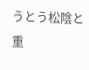うとう松陰と重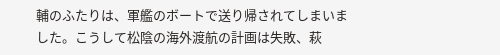輔のふたりは、軍艦のボートで送り帰されてしまいました。こうして松陰の海外渡航の計画は失敗、萩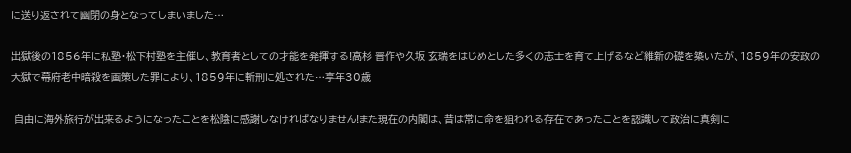に送り返されて幽閉の身となってしまいました…

出獄後の1856年に私塾・松下村塾を主催し、教育者としての才能を発揮する!高杉 晋作や久坂 玄瑞をはじめとした多くの志士を育て上げるなど維新の礎を築いたが、1859年の安政の大獄で幕府老中暗殺を画策した罪により、1859年に斬刑に処された…享年30歳

 自由に海外旅行が出来るようになったことを松陰に感謝しなければなりません!また現在の内閣は、昔は常に命を狙われる存在であったことを認識して政治に真剣に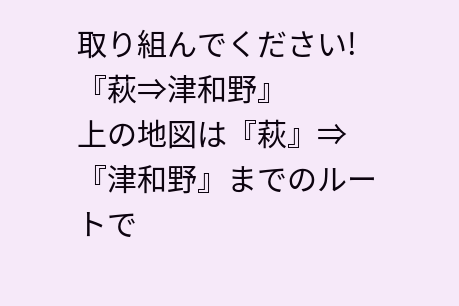取り組んでください!
『萩⇒津和野』
上の地図は『萩』⇒『津和野』までのルートで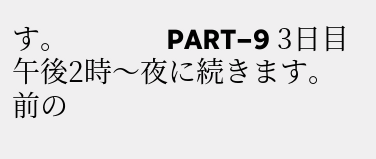す。              PART−9 3日目午後2時〜夜に続きます。
前の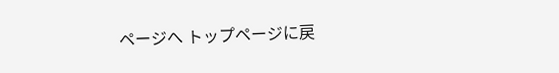ページへ トップページに戻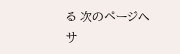る 次のページへ
サ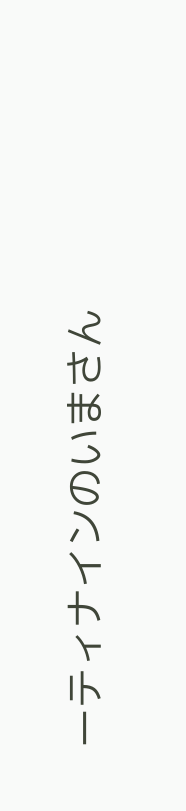ーティナインのいまさん